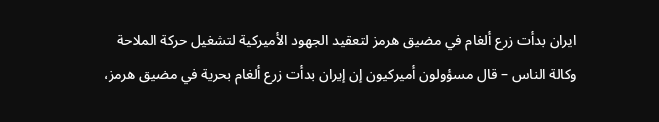ايران بدأت زرع ألغام في مضيق هرمز لتعقيد الجهود الأميركية لتشغيل حركة الملاحة
وكالة الناس – قال مسؤولون أميركيون إن إيران بدأت زرع ألغام بحرية في مضيق هرمز،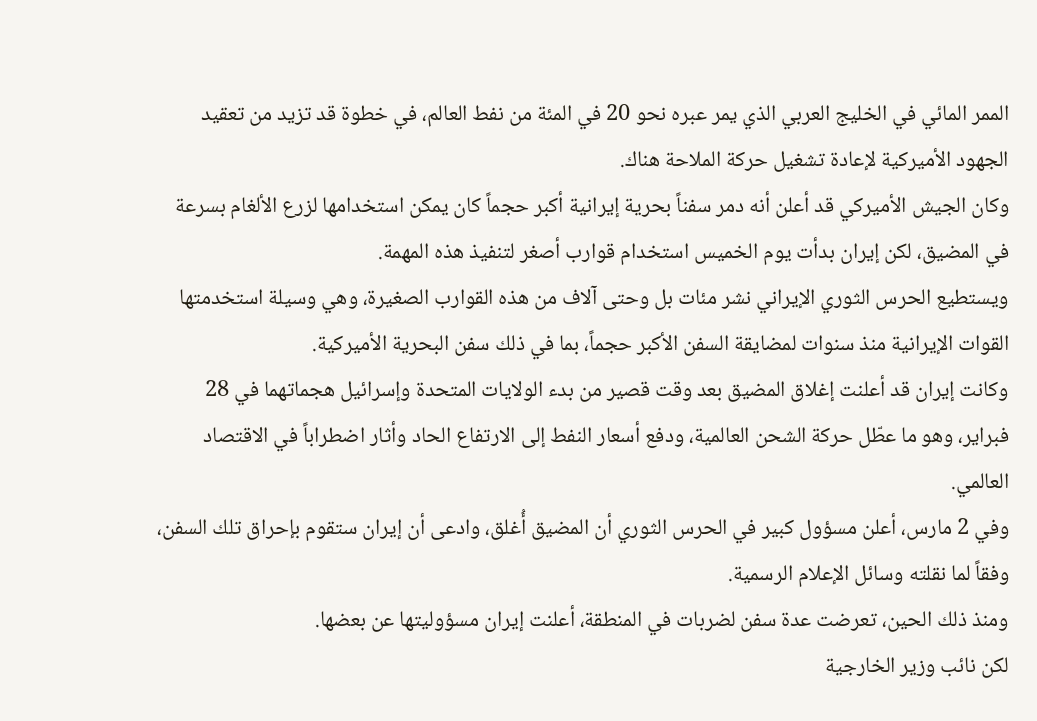الممر المائي في الخليج العربي الذي يمر عبره نحو 20 في المئة من نفط العالم، في خطوة قد تزيد من تعقيد الجهود الأميركية لإعادة تشغيل حركة الملاحة هناك.
وكان الجيش الأميركي قد أعلن أنه دمر سفناً بحرية إيرانية أكبر حجماً كان يمكن استخدامها لزرع الألغام بسرعة في المضيق، لكن إيران بدأت يوم الخميس استخدام قوارب أصغر لتنفيذ هذه المهمة.
ويستطيع الحرس الثوري الإيراني نشر مئات بل وحتى آلاف من هذه القوارب الصغيرة، وهي وسيلة استخدمتها القوات الإيرانية منذ سنوات لمضايقة السفن الأكبر حجماً، بما في ذلك سفن البحرية الأميركية.
وكانت إيران قد أعلنت إغلاق المضيق بعد وقت قصير من بدء الولايات المتحدة وإسرائيل هجماتهما في 28 فبراير، وهو ما عطّل حركة الشحن العالمية، ودفع أسعار النفط إلى الارتفاع الحاد وأثار اضطراباً في الاقتصاد العالمي.
وفي 2 مارس، أعلن مسؤول كبير في الحرس الثوري أن المضيق أُغلق، وادعى أن إيران ستقوم بإحراق تلك السفن، وفقاً لما نقلته وسائل الإعلام الرسمية.
ومنذ ذلك الحين، تعرضت عدة سفن لضربات في المنطقة، أعلنت إيران مسؤوليتها عن بعضها.
لكن نائب وزير الخارجية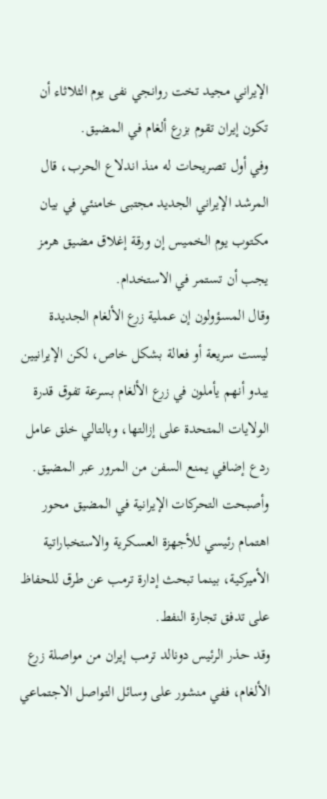الإيراني مجيد تخت روانجي نفى يوم الثلاثاء أن تكون إيران تقوم بزرع ألغام في المضيق.
وفي أول تصريحات له منذ اندلاع الحرب، قال المرشد الإيراني الجديد مجتبى خامنئي في بيان مكتوب يوم الخميس إن ورقة إغلاق مضيق هرمز يجب أن تستمر في الاستخدام.
وقال المسؤولون إن عملية زرع الألغام الجديدة ليست سريعة أو فعالة بشكل خاص، لكن الإيرانيين يبدو أنهم يأملون في زرع الألغام بسرعة تفوق قدرة الولايات المتحدة على إزالتها، وبالتالي خلق عامل ردع إضافي يمنع السفن من المرور عبر المضيق.
وأصبحت التحركات الإيرانية في المضيق محور اهتمام رئيسي للأجهزة العسكرية والاستخباراتية الأميركية، بينما تبحث إدارة ترمب عن طرق للحفاظ على تدفق تجارة النفط.
وقد حذر الرئيس دونالد ترمب إيران من مواصلة زرع الألغام، ففي منشور على وسائل التواصل الاجتماعي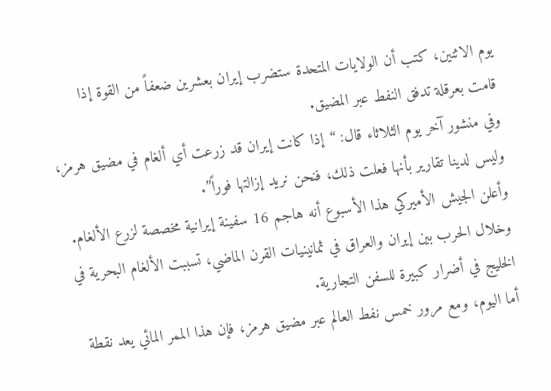يوم الاثنين، كتب أن الولايات المتحدة ستضرب إيران بعشرين ضعفاً من القوة إذا قامت بعرقلة تدفق النفط عبر المضيق.
وفي منشور آخر يوم الثلاثاء قال: “إذا كانت إيران قد زرعت أي ألغام في مضيق هرمز، وليس لدينا تقارير بأنها فعلت ذلك، فنحن نريد إزالتها فوراً”.
وأعلن الجيش الأميركي هذا الأسبوع أنه هاجم 16 سفينة إيرانية مخصصة لزرع الألغام.
وخلال الحرب بين إيران والعراق في ثمانينيات القرن الماضي، تسببت الألغام البحرية في الخليج في أضرار كبيرة للسفن التجارية.
أما اليوم، ومع مرور خمس نفط العالم عبر مضيق هرمز، فإن هذا الممر المائي يعد نقطة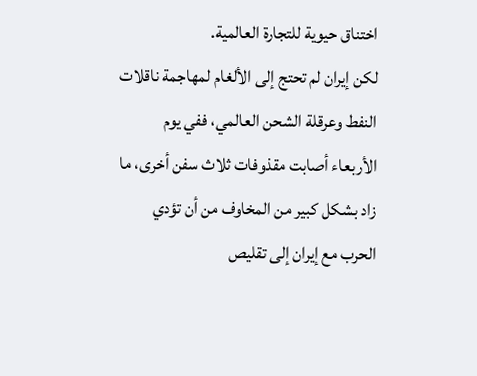اختناق حيوية للتجارة العالمية.
لكن إيران لم تحتج إلى الألغام لمهاجمة ناقلات النفط وعرقلة الشحن العالمي، ففي يوم الأربعاء أصابت مقذوفات ثلاث سفن أخرى، ما زاد بشكل كبير من المخاوف من أن تؤدي الحرب مع إيران إلى تقليص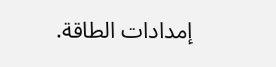إمدادات الطاقة.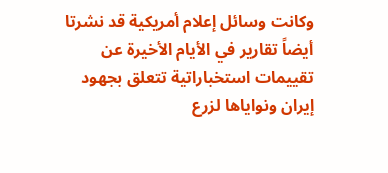وكانت وسائل إعلام أمريكية قد نشرتا أيضاً تقارير في الأيام الأخيرة عن تقييمات استخباراتية تتعلق بجهود إيران ونواياها لزرع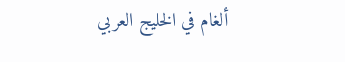ألغام في الخليج العربي